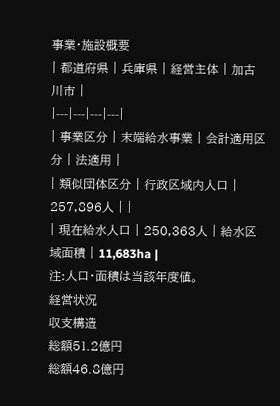事業・施設概要
| 都道府県 | 兵庫県 | 経営主体 | 加古川市 |
|---|---|---|---|
| 事業区分 | 末端給水事業 | 会計適用区分 | 法適用 |
| 類似団体区分 | 行政区域内人口 | 257,896人 | |
| 現在給水人口 | 250,363人 | 給水区域面積 | 11,683ha |
注:人口・面積は当該年度値。
経営状況
収支構造
総額51.2億円
総額46.8億円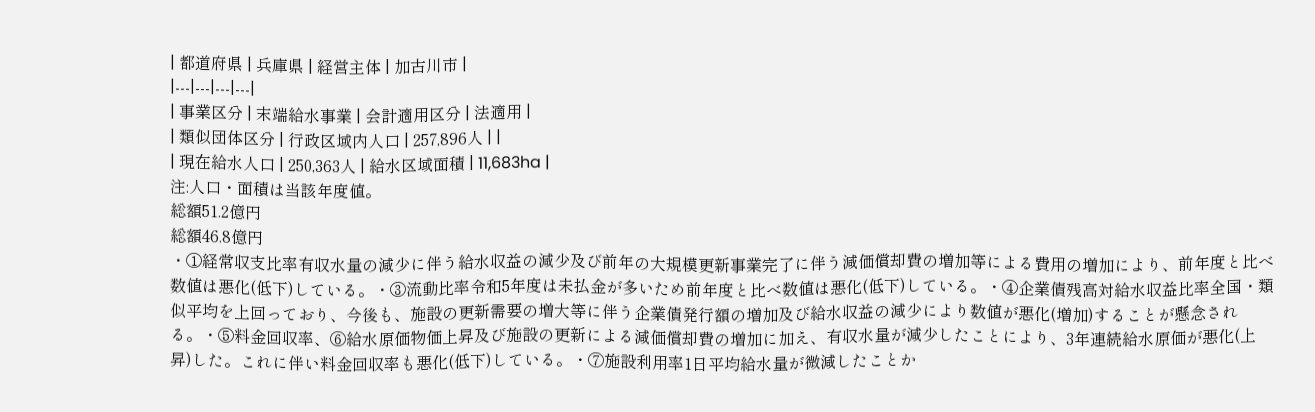| 都道府県 | 兵庫県 | 経営主体 | 加古川市 |
|---|---|---|---|
| 事業区分 | 末端給水事業 | 会計適用区分 | 法適用 |
| 類似団体区分 | 行政区域内人口 | 257,896人 | |
| 現在給水人口 | 250,363人 | 給水区域面積 | 11,683ha |
注:人口・面積は当該年度値。
総額51.2億円
総額46.8億円
・①経常収支比率有収水量の減少に伴う給水収益の減少及び前年の大規模更新事業完了に伴う減価償却費の増加等による費用の増加により、前年度と比べ数値は悪化(低下)している。・③流動比率令和5年度は未払金が多いため前年度と比べ数値は悪化(低下)している。・④企業債残高対給水収益比率全国・類似平均を上回っており、今後も、施設の更新需要の増大等に伴う企業債発行額の増加及び給水収益の減少により数値が悪化(増加)することが懸念される。・⑤料金回収率、⑥給水原価物価上昇及び施設の更新による減価償却費の増加に加え、有収水量が減少したことにより、3年連続給水原価が悪化(上昇)した。これに伴い料金回収率も悪化(低下)している。・⑦施設利用率1日平均給水量が微減したことか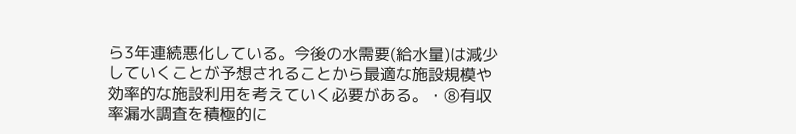ら3年連続悪化している。今後の水需要(給水量)は減少していくことが予想されることから最適な施設規模や効率的な施設利用を考えていく必要がある。・⑧有収率漏水調査を積極的に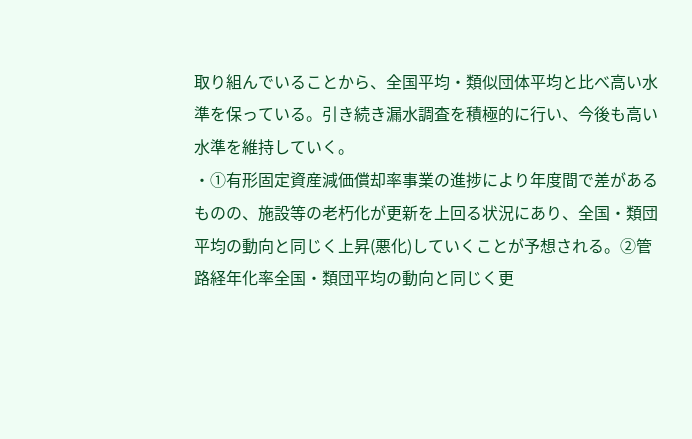取り組んでいることから、全国平均・類似団体平均と比べ高い水準を保っている。引き続き漏水調査を積極的に行い、今後も高い水準を維持していく。
・①有形固定資産減価償却率事業の進捗により年度間で差があるものの、施設等の老朽化が更新を上回る状況にあり、全国・類団平均の動向と同じく上昇(悪化)していくことが予想される。②管路経年化率全国・類団平均の動向と同じく更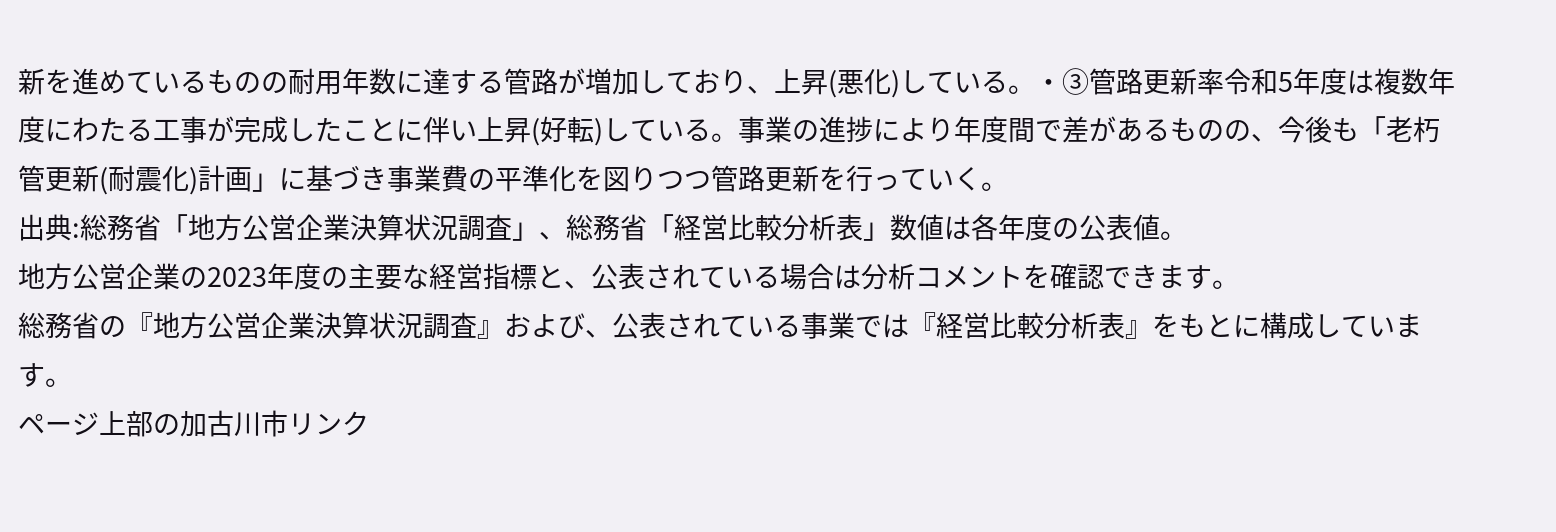新を進めているものの耐用年数に達する管路が増加しており、上昇(悪化)している。・③管路更新率令和5年度は複数年度にわたる工事が完成したことに伴い上昇(好転)している。事業の進捗により年度間で差があるものの、今後も「老朽管更新(耐震化)計画」に基づき事業費の平準化を図りつつ管路更新を行っていく。
出典:総務省「地方公営企業決算状況調査」、総務省「経営比較分析表」数値は各年度の公表値。
地方公営企業の2023年度の主要な経営指標と、公表されている場合は分析コメントを確認できます。
総務省の『地方公営企業決算状況調査』および、公表されている事業では『経営比較分析表』をもとに構成しています。
ページ上部の加古川市リンク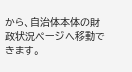から、自治体本体の財政状況ページへ移動できます。